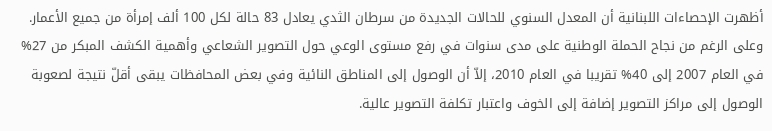أظهرت الإحصاءات اللبنانية أن المعدل السنوي للحالات الجديدة من سرطان الثدي يعادل 83 حالة لكل 100 ألف إمرأة من جميع الأعمار. وعلى الرغم من نجاح الحملة الوطنية على مدى سنوات في رفع مستوى الوعي حول التصوير الشعاعي وأهمية الكشف المبكر من 27% في العام 2007 إلى 40% تقريبا في العام 2010، إلاّ أن الوصول إلى المناطق النائية وفي بعض المحافظات يبقى أقلّ نتيجة لصعوبة الوصول إلى مراكز التصوير إضافة إلى الخوف واعتبار تكلفة التصوير عالية.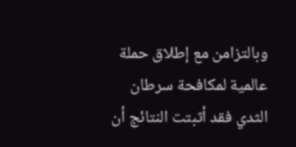وبالتزامن مع إطلاق حملة عالمية لمكافحة سرطان الثدي فقد أثبتت النتائج أن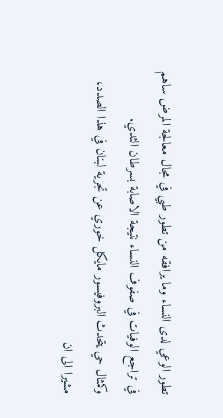تطور الوعي لدى النساء وما يرافقه من تطور طبي في مجال معالجة المرض ساهم في تراجع الوفيات في صفوف النساء نتيجة الاصابة بسرطان الثدي.
وكمثال حي يتحدث البروفيسور مايكل خوري عن تجرية لبنان في هذا الصدد، مشيرا الى ان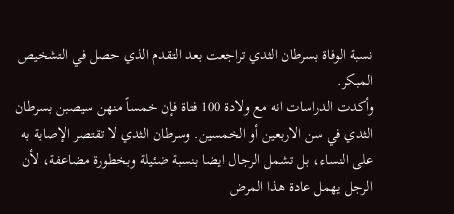نسبة الوفاة بسرطان الثدي تراجعت بعد التقدم الذي حصل في التشخيص المبكر.
وأكدت الدراسات انه مع ولادة 100 فتاة فإن خمساً منهن سيصبن بسرطان الثدي في سن الاربعين أو الخمسين. وسرطان الثدي لا تقتصر الإصابة به على النساء، بل تشمل الرجال ايضا بنسبة ضئيلة وبخطورة مضاعفة، لأن الرجل يهمل عادة هذا المرض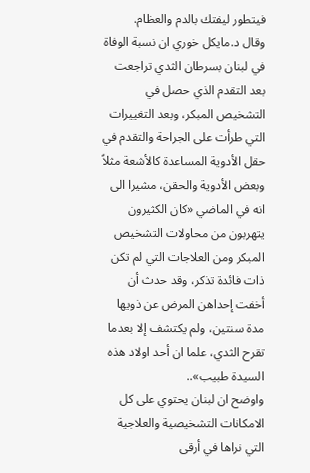فيتطور ليفتك بالدم والعظام.
وقال د.مايكل خوري ان نسبة الوفاة في لبنان بسرطان الثدي تراجعت بعد التقدم الذي حصل في التشخيص المبكر، وبعد التغييرات التي طرأت على الجراحة والتقدم في حقل الأدوية المساعدة كالأشعة مثلاً وبعض الأدوية والحقن، مشيرا الى انه في الماضي «كان الكثيرون يتهربون من محاولات التشخيص المبكر ومن العلاجات التي لم تكن ذات فائدة تذكر، وقد حدث أن أخفت إحداهن المرض عن ذويها مدة سنتين، ولم يكتشف إلا بعدما تقرح الثدي، علما ان أحد اولاد هذه السيدة طبيب»..
واوضح ان لبنان يحتوي على كل الامكانات التشخيصية والعلاجية التي نراها في أرقى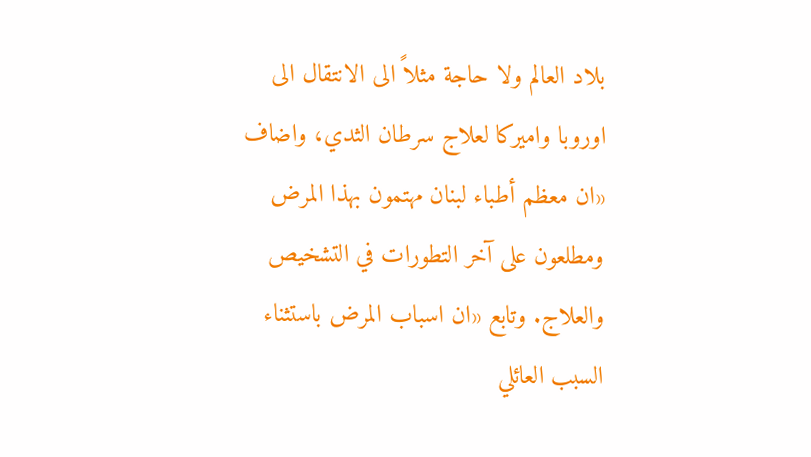بلاد العالم ولا حاجة مثلاً الى الانتقال الى اوروبا واميركا لعلاج سرطان الثدي، واضاف «ان معظم أطباء لبنان مهتمون بهذا المرض ومطلعون على آخر التطورات في التشخيص والعلاج. وتابع «ان اسباب المرض باستثناء السبب العائلي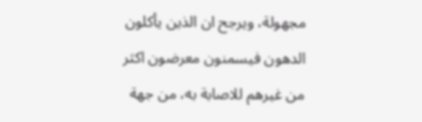مجهولة، ويرجح ان الذين يأكلون الدهون فيسمنون معرضون اكثر من غيرهم للاصابة به، من جهة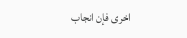اخرى فإن انجاب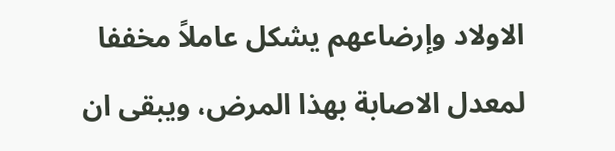الاولاد وإرضاعهم يشكل عاملاً مخففا لمعدل الاصابة بهذا المرض، ويبقى ان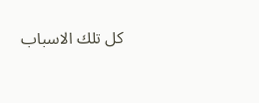كل تلك الاسباب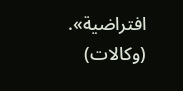افتراضية».
(وكالات)